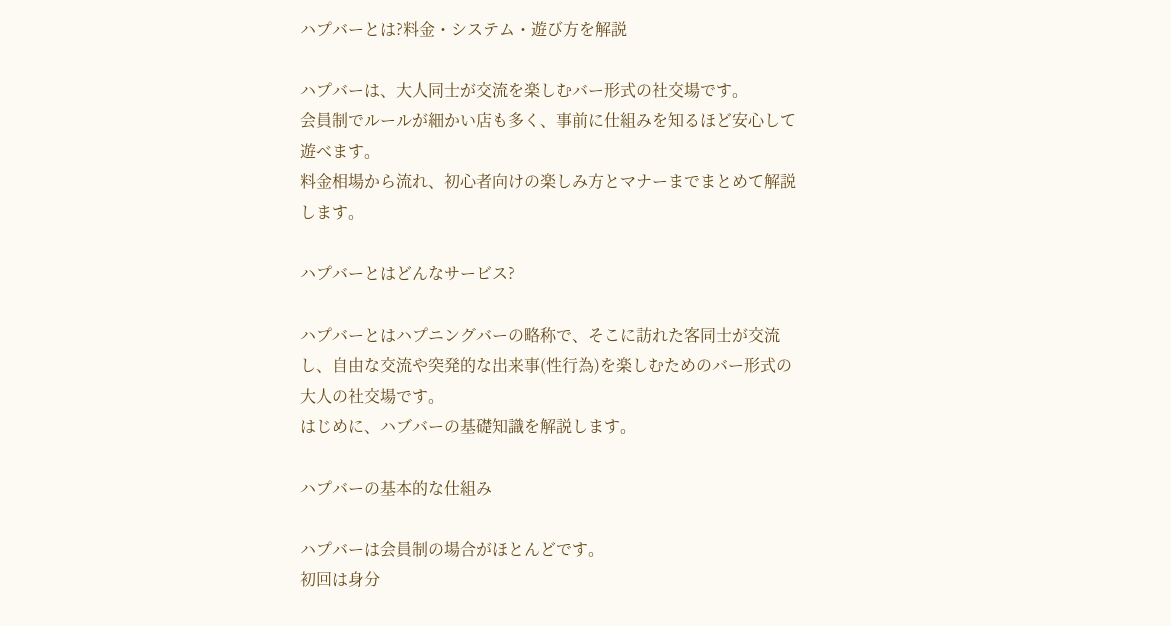ハプバーとは?料金・システム・遊び方を解説

ハプバーは、大人同士が交流を楽しむバー形式の社交場です。
会員制でルールが細かい店も多く、事前に仕組みを知るほど安心して遊べます。
料金相場から流れ、初心者向けの楽しみ方とマナーまでまとめて解説します。

ハプバーとはどんなサービス?

ハプバーとはハプニングバーの略称で、そこに訪れた客同士が交流し、自由な交流や突発的な出来事(性行為)を楽しむためのバー形式の大人の社交場です。
はじめに、ハブバーの基礎知識を解説します。

ハプバーの基本的な仕組み

ハプバーは会員制の場合がほとんどです。
初回は身分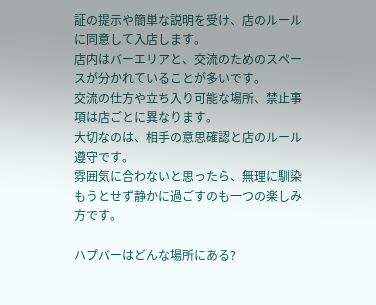証の提示や簡単な説明を受け、店のルールに同意して入店します。
店内はバーエリアと、交流のためのスペースが分かれていることが多いです。
交流の仕方や立ち入り可能な場所、禁止事項は店ごとに異なります。
大切なのは、相手の意思確認と店のルール遵守です。
雰囲気に合わないと思ったら、無理に馴染もうとせず静かに過ごすのも一つの楽しみ方です。

ハプバーはどんな場所にある?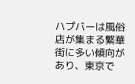ハプバーは風俗店が集まる繁華街に多い傾向があり、東京で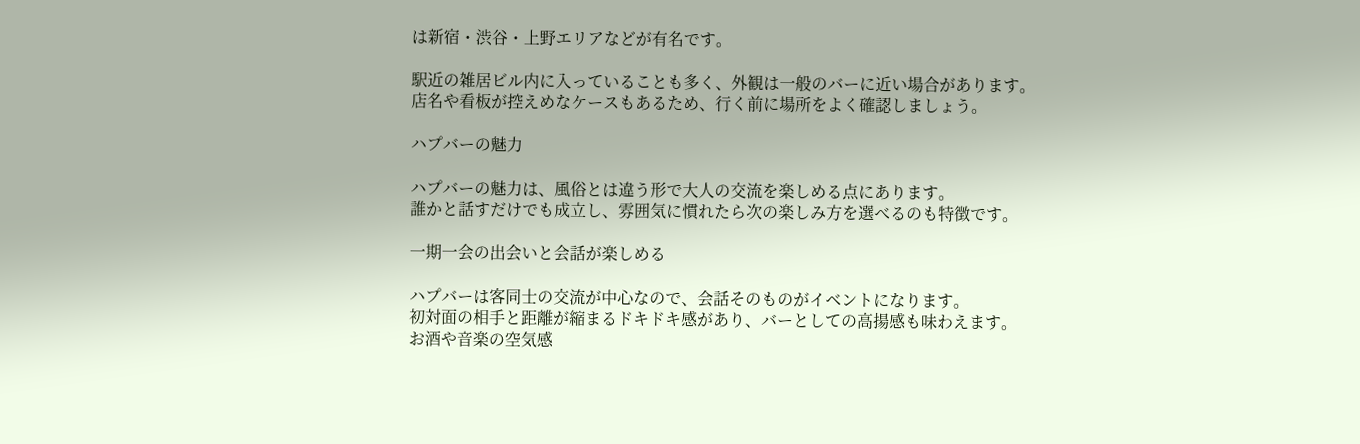は新宿・渋谷・上野エリアなどが有名です。

駅近の雑居ビル内に入っていることも多く、外観は一般のバーに近い場合があります。
店名や看板が控えめなケースもあるため、行く前に場所をよく確認しましょう。

ハプバーの魅力

ハプバーの魅力は、風俗とは違う形で大人の交流を楽しめる点にあります。
誰かと話すだけでも成立し、雰囲気に慣れたら次の楽しみ方を選べるのも特徴です。

一期一会の出会いと会話が楽しめる

ハプバーは客同士の交流が中心なので、会話そのものがイベントになります。
初対面の相手と距離が縮まるドキドキ感があり、バーとしての高揚感も味わえます。
お酒や音楽の空気感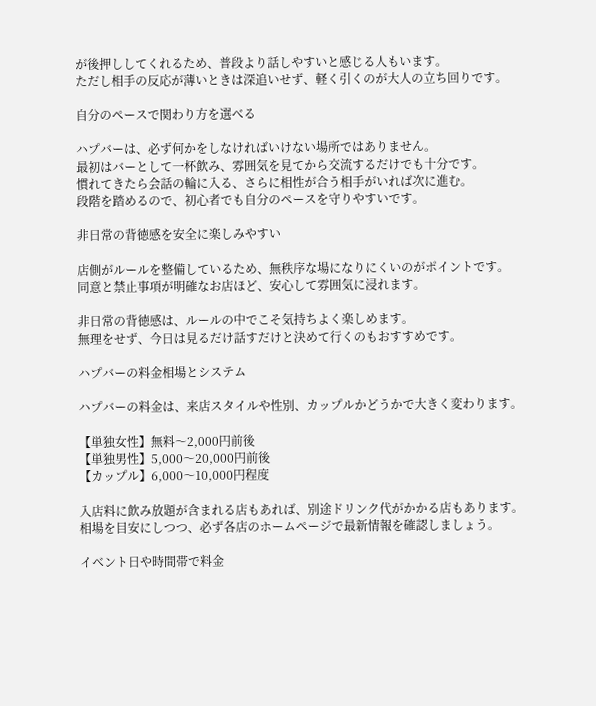が後押ししてくれるため、普段より話しやすいと感じる人もいます。
ただし相手の反応が薄いときは深追いせず、軽く引くのが大人の立ち回りです。

自分のペースで関わり方を選べる

ハプバーは、必ず何かをしなければいけない場所ではありません。
最初はバーとして一杯飲み、雰囲気を見てから交流するだけでも十分です。
慣れてきたら会話の輪に入る、さらに相性が合う相手がいれば次に進む。
段階を踏めるので、初心者でも自分のペースを守りやすいです。

非日常の背徳感を安全に楽しみやすい

店側がルールを整備しているため、無秩序な場になりにくいのがポイントです。
同意と禁止事項が明確なお店ほど、安心して雰囲気に浸れます。

非日常の背徳感は、ルールの中でこそ気持ちよく楽しめます。
無理をせず、今日は見るだけ話すだけと決めて行くのもおすすめです。

ハプバーの料金相場とシステム

ハプバーの料金は、来店スタイルや性別、カップルかどうかで大きく変わります。

【単独女性】無料〜2,000円前後
【単独男性】5,000〜20,000円前後
【カップル】6,000〜10,000円程度

入店料に飲み放題が含まれる店もあれば、別途ドリンク代がかかる店もあります。
相場を目安にしつつ、必ず各店のホームページで最新情報を確認しましょう。

イベント日や時間帯で料金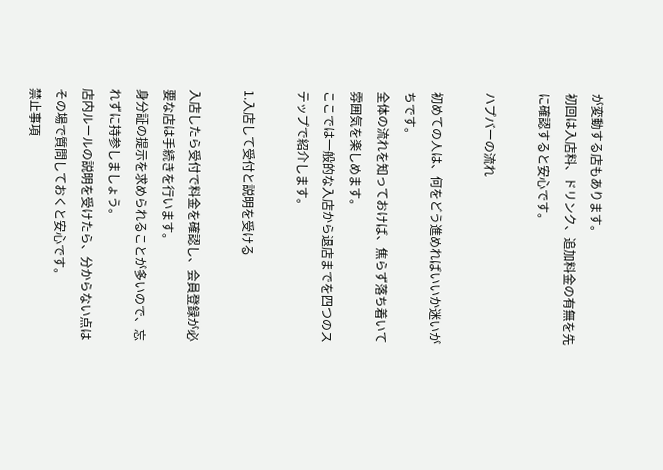が変動する店もあります。
初回は入店料、ドリンク、追加料金の有無を先に確認すると安心です。

ハプバーの流れ

初めての人は、何をどう進めればいいか迷いがちです。
全体の流れを知っておけば、焦らず落ち着いて雰囲気を楽しめます。
ここでは一般的な入店から退店までを四つのステップで紹介します。

1.入店して受付と説明を受ける

入店したら受付で料金を確認し、会員登録が必要な店は手続きを行います。
身分証の提示を求められることが多いので、忘れずに持参しましょう。
店内ルールの説明を受けたら、分からない点はその場で質問しておくと安心です。
禁止事項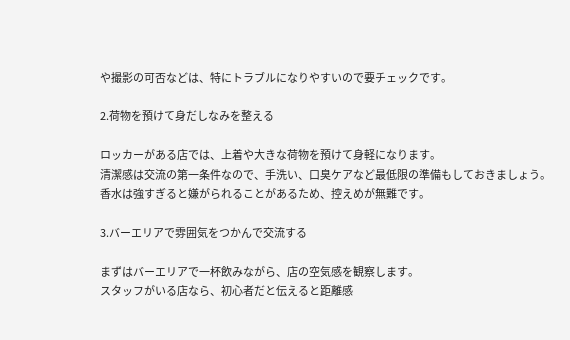や撮影の可否などは、特にトラブルになりやすいので要チェックです。

2.荷物を預けて身だしなみを整える

ロッカーがある店では、上着や大きな荷物を預けて身軽になります。
清潔感は交流の第一条件なので、手洗い、口臭ケアなど最低限の準備もしておきましょう。
香水は強すぎると嫌がられることがあるため、控えめが無難です。

3.バーエリアで雰囲気をつかんで交流する

まずはバーエリアで一杯飲みながら、店の空気感を観察します。
スタッフがいる店なら、初心者だと伝えると距離感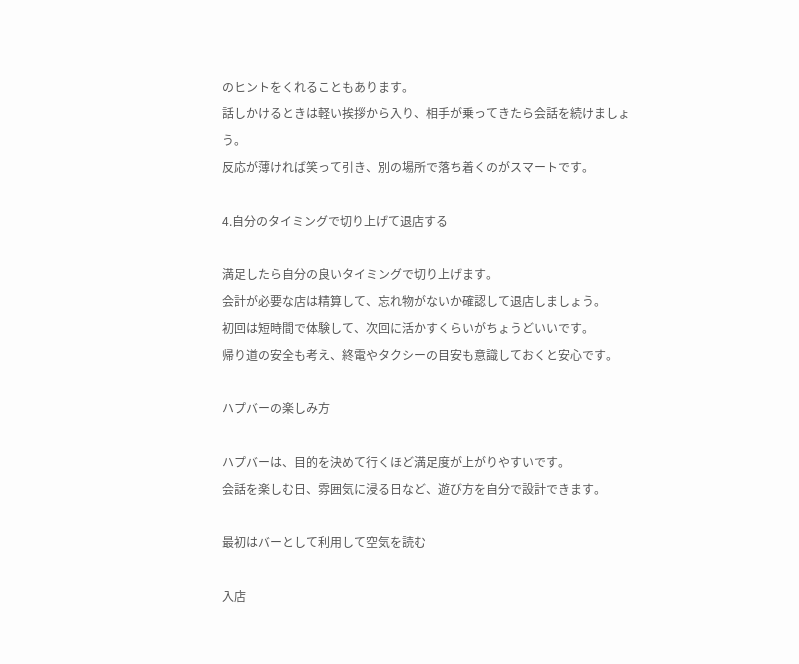のヒントをくれることもあります。
話しかけるときは軽い挨拶から入り、相手が乗ってきたら会話を続けましょう。
反応が薄ければ笑って引き、別の場所で落ち着くのがスマートです。

4.自分のタイミングで切り上げて退店する

満足したら自分の良いタイミングで切り上げます。
会計が必要な店は精算して、忘れ物がないか確認して退店しましょう。
初回は短時間で体験して、次回に活かすくらいがちょうどいいです。
帰り道の安全も考え、終電やタクシーの目安も意識しておくと安心です。

ハプバーの楽しみ方

ハプバーは、目的を決めて行くほど満足度が上がりやすいです。
会話を楽しむ日、雰囲気に浸る日など、遊び方を自分で設計できます。

最初はバーとして利用して空気を読む

入店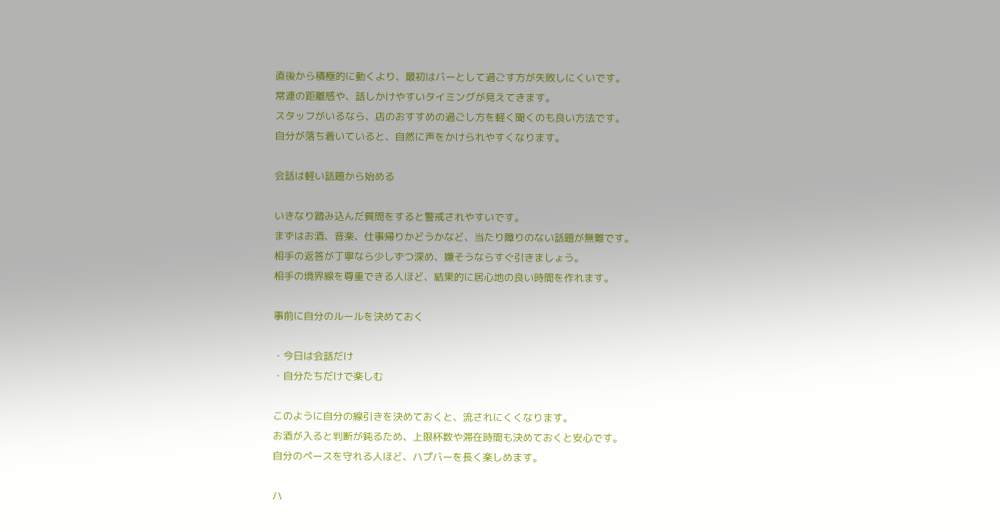直後から積極的に動くより、最初はバーとして過ごす方が失敗しにくいです。
常連の距離感や、話しかけやすいタイミングが見えてきます。
スタッフがいるなら、店のおすすめの過ごし方を軽く聞くのも良い方法です。
自分が落ち着いていると、自然に声をかけられやすくなります。

会話は軽い話題から始める

いきなり踏み込んだ質問をすると警戒されやすいです。
まずはお酒、音楽、仕事帰りかどうかなど、当たり障りのない話題が無難です。
相手の返答が丁寧なら少しずつ深め、嫌そうならすぐ引きましょう。
相手の境界線を尊重できる人ほど、結果的に居心地の良い時間を作れます。

事前に自分のルールを決めておく

・今日は会話だけ
・自分たちだけで楽しむ

このように自分の線引きを決めておくと、流されにくくなります。
お酒が入ると判断が鈍るため、上限杯数や滞在時間も決めておくと安心です。
自分のペースを守れる人ほど、ハプバーを長く楽しめます。

ハ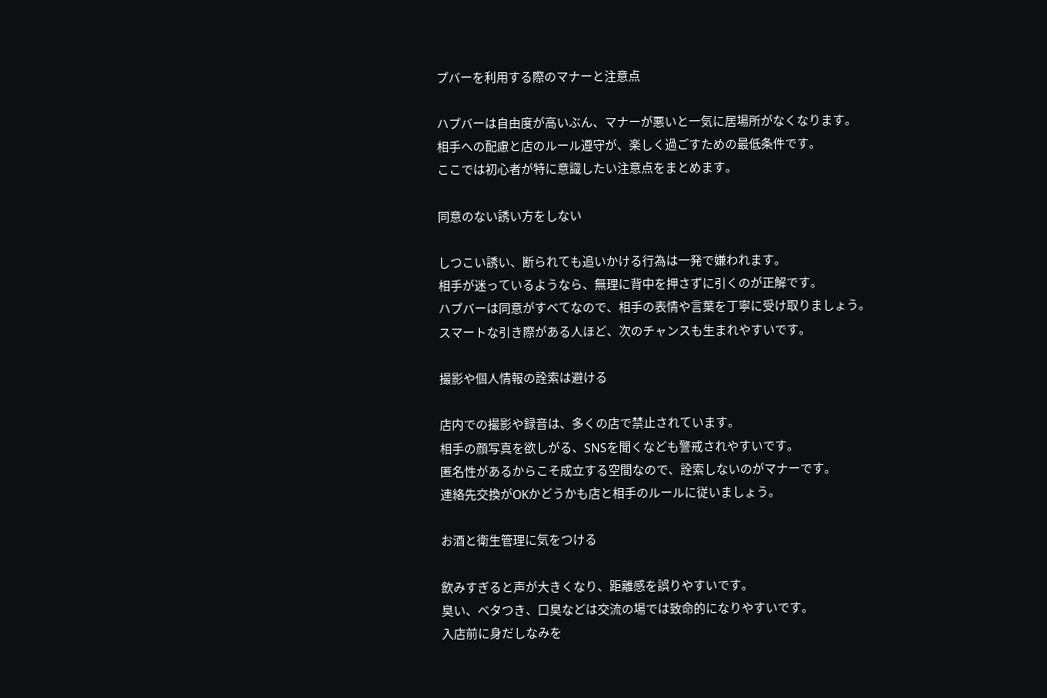プバーを利用する際のマナーと注意点

ハプバーは自由度が高いぶん、マナーが悪いと一気に居場所がなくなります。
相手への配慮と店のルール遵守が、楽しく過ごすための最低条件です。
ここでは初心者が特に意識したい注意点をまとめます。

同意のない誘い方をしない

しつこい誘い、断られても追いかける行為は一発で嫌われます。
相手が迷っているようなら、無理に背中を押さずに引くのが正解です。
ハプバーは同意がすべてなので、相手の表情や言葉を丁寧に受け取りましょう。
スマートな引き際がある人ほど、次のチャンスも生まれやすいです。

撮影や個人情報の詮索は避ける

店内での撮影や録音は、多くの店で禁止されています。
相手の顔写真を欲しがる、SNSを聞くなども警戒されやすいです。
匿名性があるからこそ成立する空間なので、詮索しないのがマナーです。
連絡先交換がOKかどうかも店と相手のルールに従いましょう。

お酒と衛生管理に気をつける

飲みすぎると声が大きくなり、距離感を誤りやすいです。
臭い、ベタつき、口臭などは交流の場では致命的になりやすいです。
入店前に身だしなみを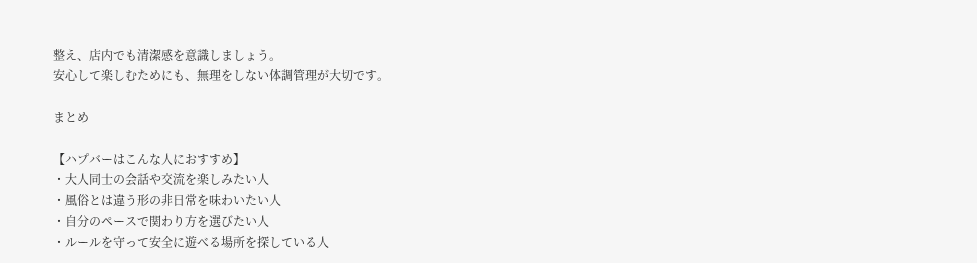整え、店内でも清潔感を意識しましょう。
安心して楽しむためにも、無理をしない体調管理が大切です。

まとめ

【ハプバーはこんな人におすすめ】
・大人同士の会話や交流を楽しみたい人
・風俗とは違う形の非日常を味わいたい人
・自分のペースで関わり方を選びたい人
・ルールを守って安全に遊べる場所を探している人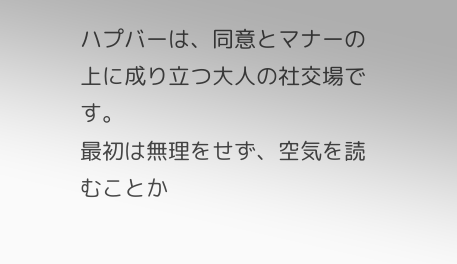ハプバーは、同意とマナーの上に成り立つ大人の社交場です。
最初は無理をせず、空気を読むことか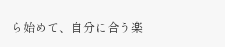ら始めて、自分に合う楽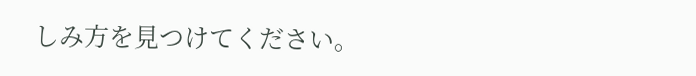しみ方を見つけてください。